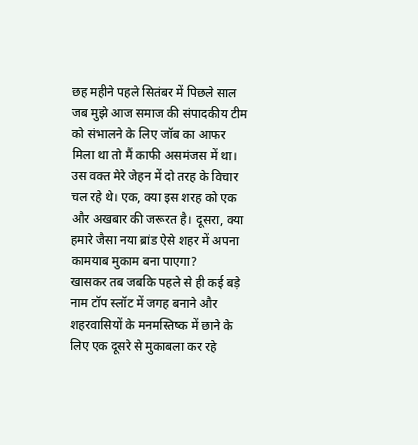छह महीने पहले सितंबर में पिछले साल जब मुझे आज समाज की संपादकीय टीम को संभालने के लिए जॉब का आफर मिला था तो मैं काफी असमंजस में था। उस वक्त मेरे जेहन में दो तरह के विचार चल रहे थे। एक, क्या इस शरह को एक और अखबार की जरूरत है। दूसरा, क्या हमारे जैसा नया ब्रांड ऐसे शहर में अपना कामयाब मुकाम बना पाएगा?
खासकर तब जबकि पहले से ही कई बड़े नाम टॉप स्लॉट में जगह बनाने और शहरवासियों के मनमस्तिष्क में छाने के लिए एक दूसरे से मुकाबला कर रहे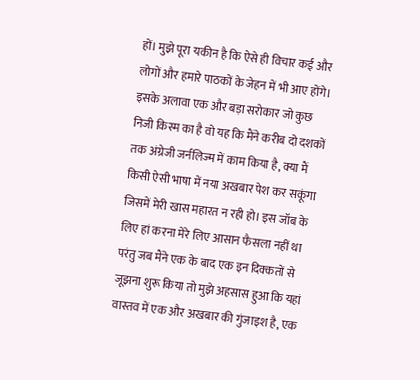हों। मुझे पूरा यकीन है कि ऐसे ही विचार कई और लोगों और हमारे पाठकों के जेहन में भी आए होंगे। इसके अलावा एक और बड़ा सरोकार जो कुछ निजी किस्म का है वो यह कि मैंने करीब दो दशकों तक अंग्रेजी जर्नलिज्म में काम किया है, क्या मैं किसी ऐसी भाषा में नया अखबार पेश कर सकूंगा जिसमें मेरी खास महारत न रही हो। इस जॉब के लिए हां करना मेरे लिए आसान फैसला नहीं था परंतु जब मैंने एक के बाद एक इन दिक्कतों से जूझना शुरू किया तो मुझे अहसास हुआ कि यहां वास्तव में एक और अखबार की गुंजाइश है, एक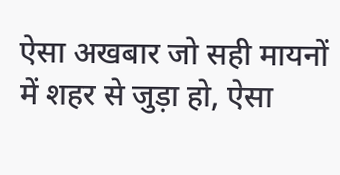ऐसा अखबार जो सही मायनों में शहर से जुड़ा हो, ऐसा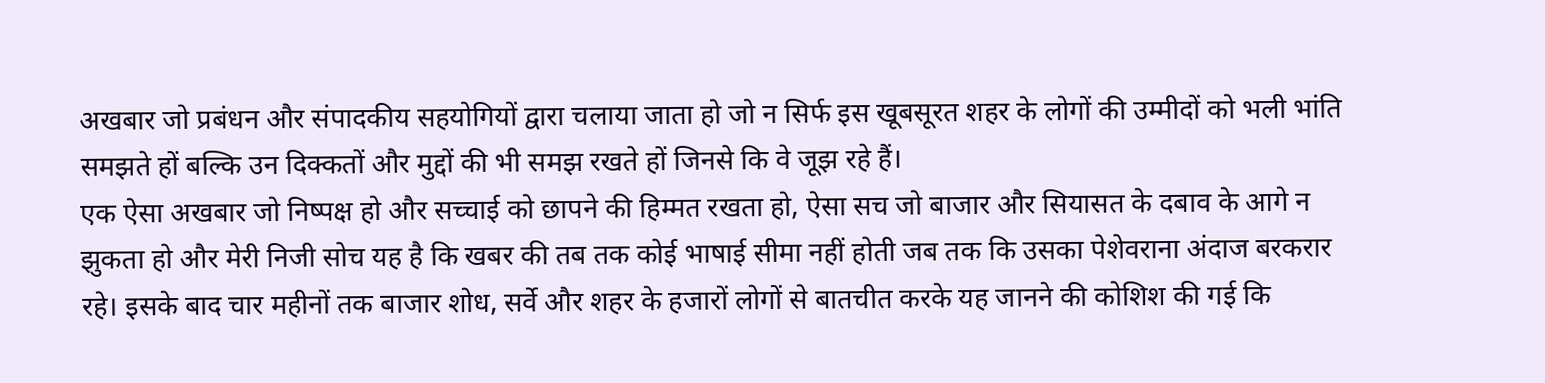अखबार जो प्रबंधन और संपादकीय सहयोगियों द्वारा चलाया जाता हो जो न सिर्फ इस खूबसूरत शहर के लोगों की उम्मीदों को भली भांति समझते हों बल्कि उन दिक्कतों और मुद्दों की भी समझ रखते हों जिनसे कि वे जूझ रहे हैं।
एक ऐसा अखबार जो निष्पक्ष हो और सच्चाई को छापने की हिम्मत रखता हो, ऐसा सच जो बाजार और सियासत के दबाव के आगे न झुकता हो और मेरी निजी सोच यह है कि खबर की तब तक कोई भाषाई सीमा नहीं होती जब तक कि उसका पेशेवराना अंदाज बरकरार रहे। इसके बाद चार महीनों तक बाजार शोध, सर्वे और शहर के हजारों लोगों से बातचीत करके यह जानने की कोशिश की गई कि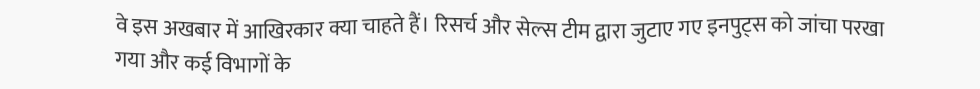वे इस अखबार में आखिरकार क्या चाहते हैं। रिसर्च और सेल्स टीम द्वारा जुटाए गए इनपुट्स को जांचा परखा गया और कई विभागों के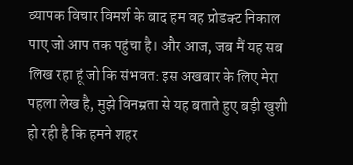व्यापक विचार विमर्श के बाद हम वह प्रोडक्ट निकाल पाए जो आप तक पहुंचा है। और आज, जब मैं यह सब लिख रहा हूं जो कि संभवत: इस अखबार के लिए मेरा पहला लेख है, मुझे विनम्रता से यह बताते हुए बड़ी खुशी हो रही है कि हमने शहर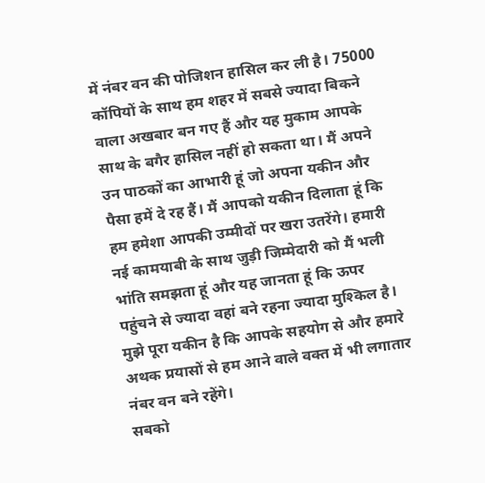में नंबर वन की पोजिशन हासिल कर ली है। 75000 कॉपियों के साथ हम शहर में सबसे ज्यादा बिकने वाला अखबार बन गए हैं और यह मुकाम आपके साथ के बगैर हासिल नहीं हो सकता था। मैं अपने उन पाठकों का आभारी हूं जो अपना यकीन और पैसा हमें दे रह हैं। मैं आपको यकीन दिलाता हूं कि हम हमेशा आपकी उम्मीदों पर खरा उतरेंगे। हमारी नई कामयाबी के साथ जुड़ी जिम्मेदारी को मैं भली भांति समझता हूं और यह जानता हूं कि ऊपर पहुंचने से ज्यादा वहां बने रहना ज्यादा मुश्किल है। मुझे पूरा यकीन है कि आपके सहयोग से और हमारे अथक प्रयासों से हम आने वाले वक्त में भी लगातार नंबर वन बने रहेंगे।
सबको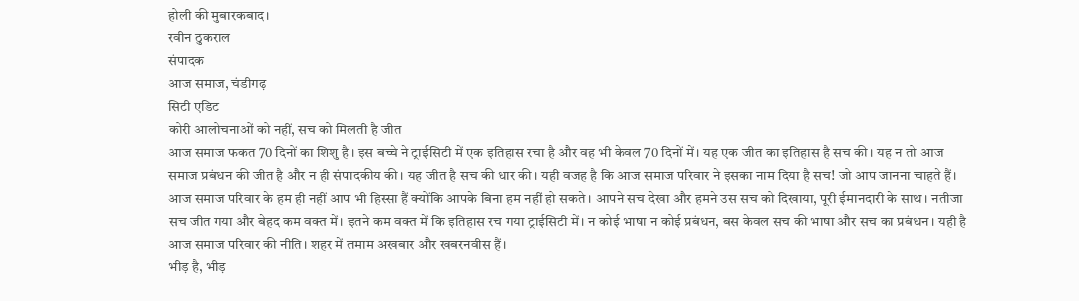होली की मुबारकबाद।
रवीन ठुकराल
संपादक
आज समाज, चंडीगढ़
सिटी एडिट
कोरी आलोचनाओं को नहीं, सच को मिलती है जीत
आज समाज फकत 70 दिनों का शिशु है। इस बच्चे ने ट्राईसिटी में एक इतिहास रचा है और वह भी केवल 70 दिनों में। यह एक जीत का इतिहास है सच की। यह न तो आज समाज प्रबंधन की जीत है और न ही संपादकीय की। यह जीत है सच की धार की। यही वजह है कि आज समाज परिवार ने इसका नाम दिया है सच! जो आप जानना चाहते हैं। आज समाज परिवार के हम ही नहीं आप भी हिस्सा हैं क्योंकि आपके बिना हम नहीं हो सकते। आपने सच देखा और हमने उस सच को दिखाया, पूरी ईमानदारी के साथ। नतीजा सच जीत गया और बेहद कम वक्त में। इतने कम वक्त में कि इतिहास रच गया ट्राईसिटी में। न कोई भाषा न कोई प्रबंधन, बस केवल सच की भाषा और सच का प्रबंधन। यही है आज समाज परिवार की नीति। शहर में तमाम अखबार और खबरनवीस हैं।
भीड़ है, भीड़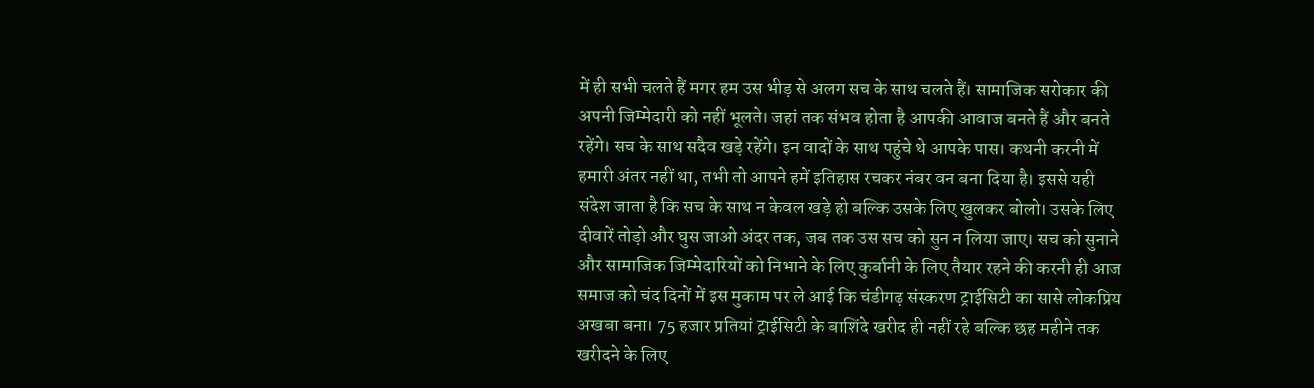में ही सभी चलते हैं मगर हम उस भीड़ से अलग सच के साथ चलते हैं। सामाजिक सरोकार की अपनी जिम्मेदारी को नहीं भूलते। जहां तक संभव होता है आपकी आवाज बनते हैं और बनते रहेंगे। सच के साथ सदैव खड़े रहेंगे। इन वादों के साथ पहुंचे थे आपके पास। कथनी करनी में हमारी अंतर नहीं था, तभी तो आपने हमें इतिहास रचकर नंबर वन बना दिया है। इससे यही संदेश जाता है कि सच के साथ न केवल खड़े हो बल्कि उसके लिए खुलकर बोलो। उसके लिए दीवारें तोड़ो और घुस जाओ अंदर तक, जब तक उस सच को सुन न लिया जाए। सच को सुनाने और सामाजिक जिम्मेदारियों को निभाने के लिए कुर्बानी के लिए तैयार रहने की करनी ही आज समाज को चंद दिनों में इस मुकाम पर ले आई कि चंडीगढ़ संस्करण ट्राईसिटी का सासे लोकप्रिय अखबा बना। 75 हजार प्रतियां ट्राईसिटी के बाशिंदे खरीद ही नहीं रहे बल्कि छह महीने तक खरीदने के लिए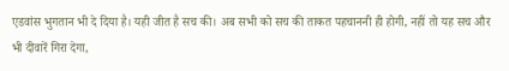एडवांस भुगतान भी दे दिया है। यही जीत है सच की। अब सभी को सच की ताकत पहचाननी ही होगी, नहीं तो यह सच और भी दीवारें गिरा देगा,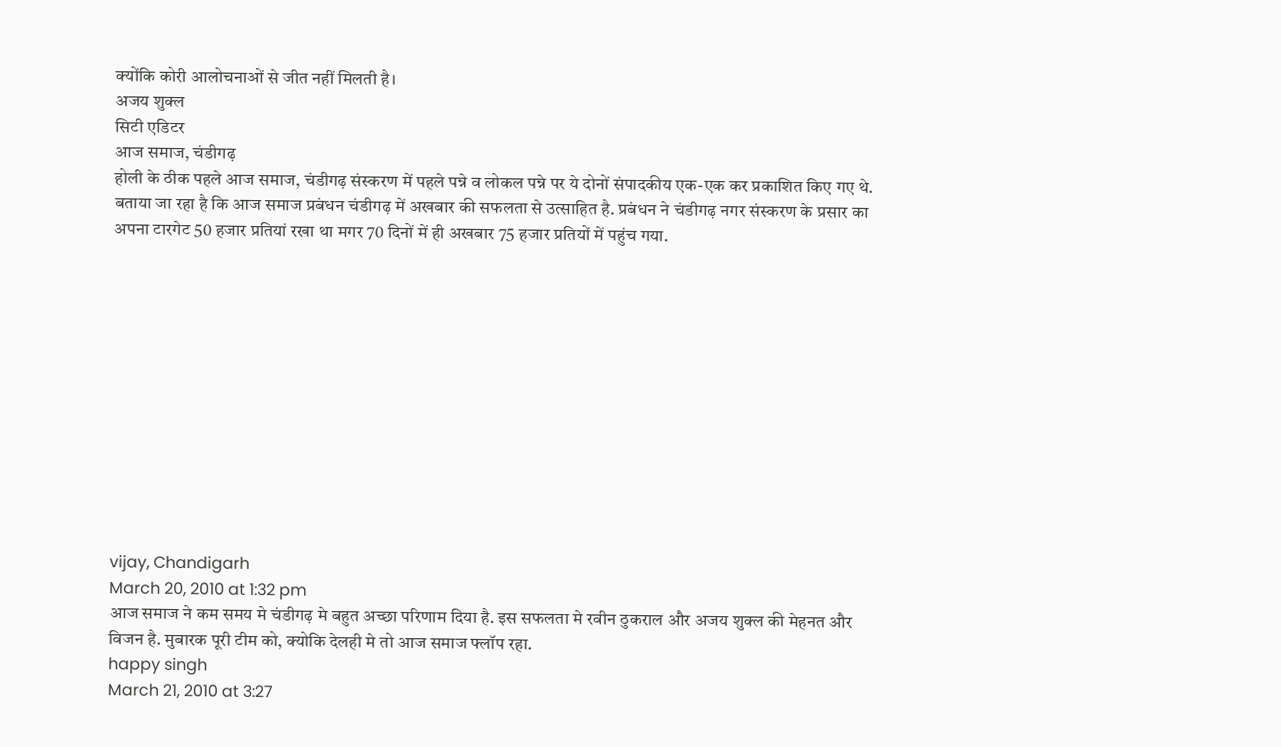क्योंकि कोरी आलोचनाओं से जीत नहीं मिलती है।
अजय शुक्ल
सिटी एडिटर
आज समाज, चंडीगढ़
होली के ठीक पहले आज समाज, चंडीगढ़ संस्करण में पहले पन्ने व लोकल पन्ने पर ये दोनों संपादकीय एक-एक कर प्रकाशित किए गए थे. बताया जा रहा है कि आज समाज प्रबंधन चंडीगढ़ में अखबार की सफलता से उत्साहित है. प्रबंधन ने चंडीगढ़ नगर संस्करण के प्रसार का अपना टारगेट 50 हजार प्रतियां रखा था मगर 70 दिनों में ही अखबार 75 हजार प्रतियों में पहुंच गया.












vijay, Chandigarh
March 20, 2010 at 1:32 pm
आज समाज ने कम समय मे चंडीगढ़ मे बहुत अच्छा परिणाम दिया है. इस सफलता मे रवीन ठुकराल और अजय शुक्ल की मेहनत और विजन है. मुबारक पूरी टीम को, क्योकि देलही मे तो आज समाज फ्लॉप रहा.
happy singh
March 21, 2010 at 3:27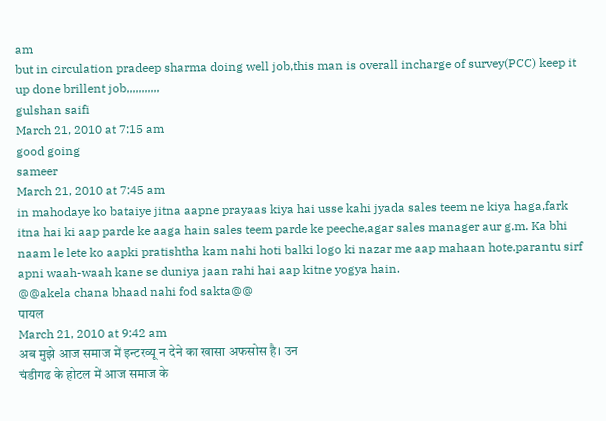am
but in circulation pradeep sharma doing well job,this man is overall incharge of survey(PCC) keep it up done brillent job,,,,,,,,,,,
gulshan saifi
March 21, 2010 at 7:15 am
good going
sameer
March 21, 2010 at 7:45 am
in mahodaye ko bataiye jitna aapne prayaas kiya hai usse kahi jyada sales teem ne kiya haga,fark itna hai ki aap parde ke aaga hain sales teem parde ke peeche,agar sales manager aur g.m. Ka bhi naam le lete ko aapki pratishtha kam nahi hoti balki logo ki nazar me aap mahaan hote.parantu sirf apni waah-waah kane se duniya jaan rahi hai aap kitne yogya hain.
@@akela chana bhaad nahi fod sakta@@
पायल
March 21, 2010 at 9:42 am
अब मुझे आज समाज में इन्टरव्यू न देने का खासा अफसोस है। उन
चंडीगढ के होटल में आज समाज के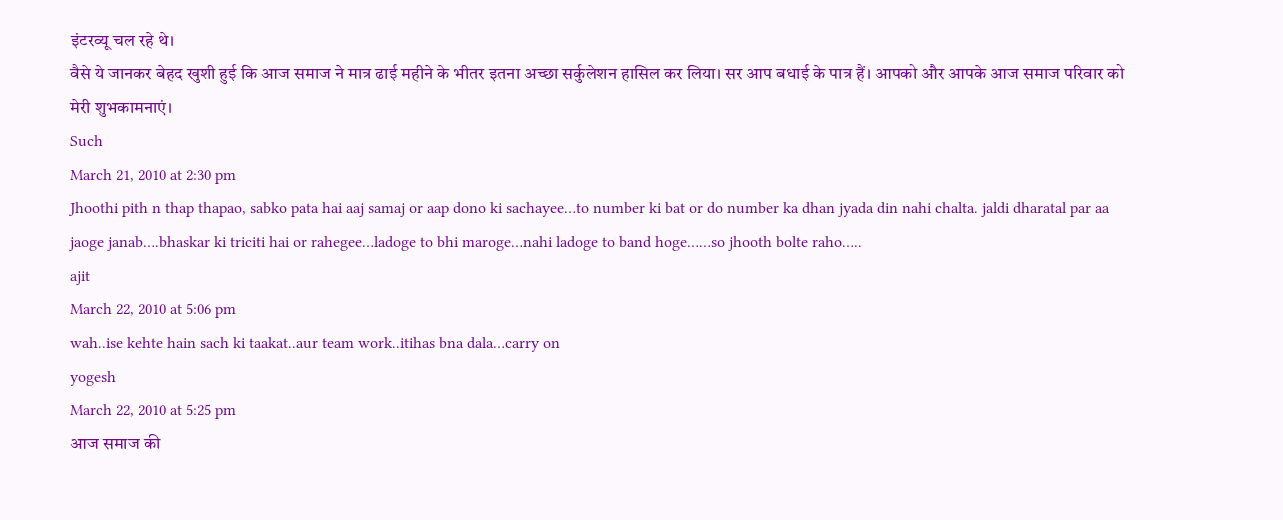इंटरव्यू चल रहे थे।
वैसे ये जानकर बेहद खुशी हुई कि आज समाज ने मात्र ढाई महीने के भीतर इतना अच्छा सर्कुलेशन हासिल कर लिया। सर आप बधाई के पात्र हैं। आपको और आपके आज समाज परिवार को मेरी शुभकामनाएं।
Such
March 21, 2010 at 2:30 pm
Jhoothi pith n thap thapao, sabko pata hai aaj samaj or aap dono ki sachayee…to number ki bat or do number ka dhan jyada din nahi chalta. jaldi dharatal par aa jaoge janab….bhaskar ki triciti hai or rahegee…ladoge to bhi maroge…nahi ladoge to band hoge……so jhooth bolte raho…..
ajit
March 22, 2010 at 5:06 pm
wah..ise kehte hain sach ki taakat..aur team work..itihas bna dala…carry on
yogesh
March 22, 2010 at 5:25 pm
आज समाज की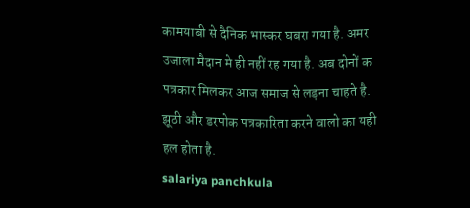कामयाबी से दैनिक भास्कर घबरा गया है. अमर उजाला मैदान मे ही नहीं रह गया है. अब दोनों क पत्रकार मिलकर आज समाज से लड़ना चाहते है. झूठी और डरपोक पत्रकारिता करने वालो का यही हल होता है.
salariya panchkula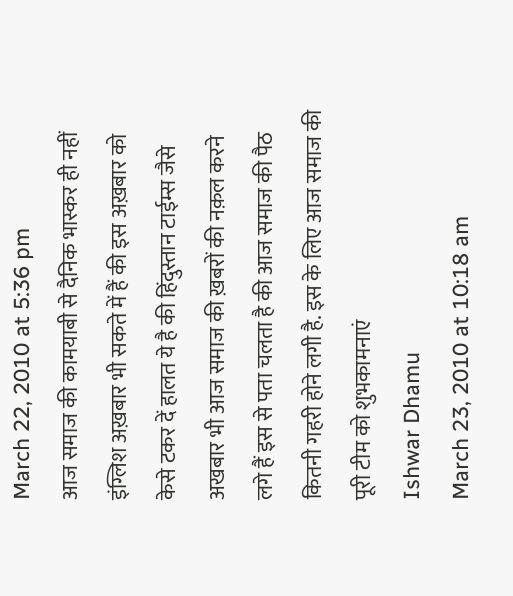March 22, 2010 at 5:36 pm
आज समाज की कामयाबी से दैनिक भास्कर ही नहीं इंग्लिश अख़बार भी सकते में हैं की इस अख़बार को केसे टकर दें हालत ये है की हिंदुस्तान टाईम्स जैसे अखबार भी आज समाज की ख़बरों की नक़ल करने लगे हैं इस से पता चलता है की आज समाज की पैठ कितनी गहरी होने लगी है. इस के लिए आज समाज की पूरी टीम को शुभकामनाएं
Ishwar Dhamu
March 23, 2010 at 10:18 am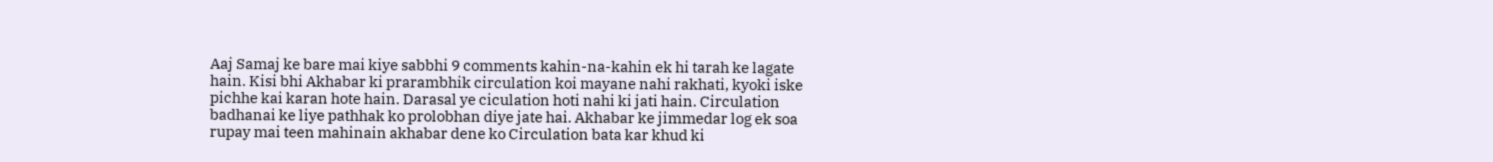Aaj Samaj ke bare mai kiye sabbhi 9 comments kahin-na-kahin ek hi tarah ke lagate hain. Kisi bhi Akhabar ki prarambhik circulation koi mayane nahi rakhati, kyoki iske pichhe kai karan hote hain. Darasal ye ciculation hoti nahi ki jati hain. Circulation badhanai ke liye pathhak ko prolobhan diye jate hai. Akhabar ke jimmedar log ek soa rupay mai teen mahinain akhabar dene ko Circulation bata kar khud ki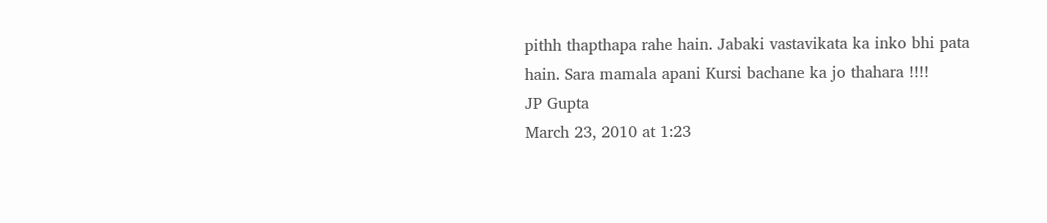pithh thapthapa rahe hain. Jabaki vastavikata ka inko bhi pata hain. Sara mamala apani Kursi bachane ka jo thahara !!!!
JP Gupta
March 23, 2010 at 1:23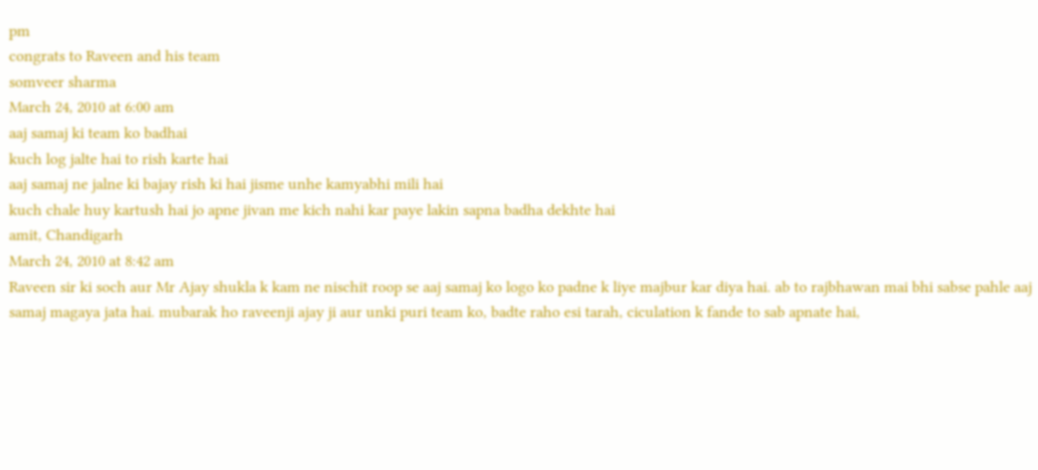pm
congrats to Raveen and his team
somveer sharma
March 24, 2010 at 6:00 am
aaj samaj ki team ko badhai
kuch log jalte hai to rish karte hai
aaj samaj ne jalne ki bajay rish ki hai jisme unhe kamyabhi mili hai
kuch chale huy kartush hai jo apne jivan me kich nahi kar paye lakin sapna badha dekhte hai
amit, Chandigarh
March 24, 2010 at 8:42 am
Raveen sir ki soch aur Mr Ajay shukla k kam ne nischit roop se aaj samaj ko logo ko padne k liye majbur kar diya hai. ab to rajbhawan mai bhi sabse pahle aaj samaj magaya jata hai. mubarak ho raveenji ajay ji aur unki puri team ko, badte raho esi tarah, ciculation k fande to sab apnate hai,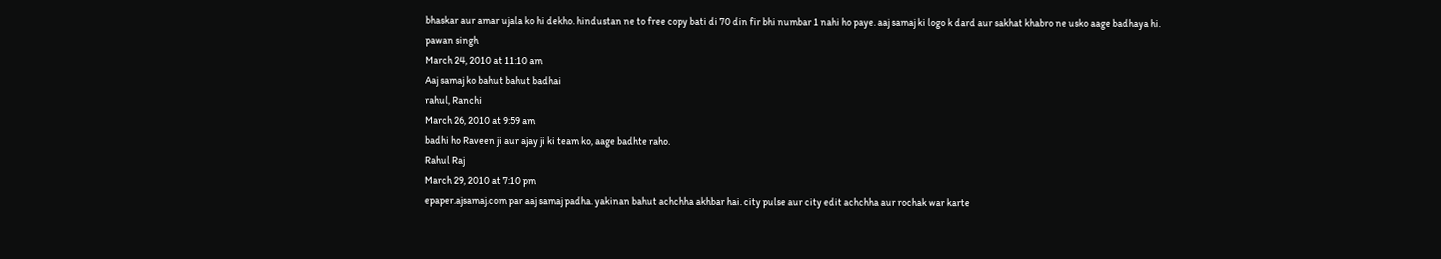bhaskar aur amar ujala ko hi dekho. hindustan ne to free copy bati di 70 din fir bhi numbar 1 nahi ho paye. aaj samaj ki logo k dard aur sakhat khabro ne usko aage badhaya hi.
pawan singh
March 24, 2010 at 11:10 am
Aaj samaj ko bahut bahut badhai
rahul, Ranchi
March 26, 2010 at 9:59 am
badhi ho Raveen ji aur ajay ji ki team ko, aage badhte raho.
Rahul Raj
March 29, 2010 at 7:10 pm
epaper.ajsamaj.com par aaj samaj padha. yakinan bahut achchha akhbar hai. city pulse aur city edit achchha aur rochak war karte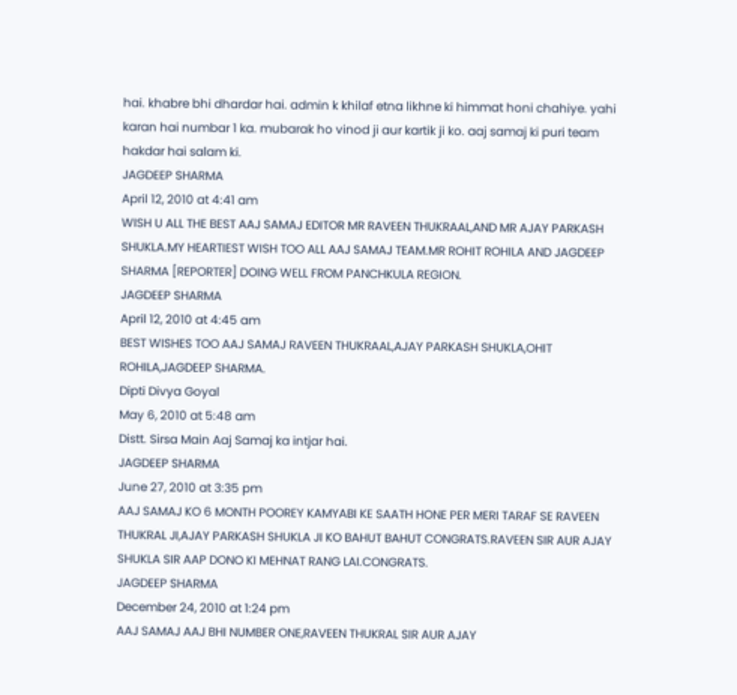hai. khabre bhi dhardar hai. admin k khilaf etna likhne ki himmat honi chahiye. yahi karan hai numbar 1 ka. mubarak ho vinod ji aur kartik ji ko. aaj samaj ki puri team hakdar hai salam ki.
JAGDEEP SHARMA
April 12, 2010 at 4:41 am
WISH U ALL THE BEST AAJ SAMAJ EDITOR MR RAVEEN THUKRAAL,AND MR AJAY PARKASH SHUKLA.MY HEARTIEST WISH TOO ALL AAJ SAMAJ TEAM.MR ROHIT ROHILA AND JAGDEEP SHARMA [REPORTER] DOING WELL FROM PANCHKULA REGION.
JAGDEEP SHARMA
April 12, 2010 at 4:45 am
BEST WISHES TOO AAJ SAMAJ RAVEEN THUKRAAL,AJAY PARKASH SHUKLA,OHIT ROHILA,JAGDEEP SHARMA.
Dipti Divya Goyal
May 6, 2010 at 5:48 am
Distt. Sirsa Main Aaj Samaj ka intjar hai.
JAGDEEP SHARMA
June 27, 2010 at 3:35 pm
AAJ SAMAJ KO 6 MONTH POOREY KAMYABI KE SAATH HONE PER MERI TARAF SE RAVEEN THUKRAL JI,AJAY PARKASH SHUKLA JI KO BAHUT BAHUT CONGRATS.RAVEEN SIR AUR AJAY SHUKLA SIR AAP DONO KI MEHNAT RANG LAI.CONGRATS.
JAGDEEP SHARMA
December 24, 2010 at 1:24 pm
AAJ SAMAJ AAJ BHI NUMBER ONE,RAVEEN THUKRAL SIR AUR AJAY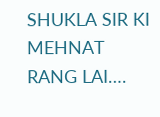SHUKLA SIR KI MEHNAT RANG LAI….